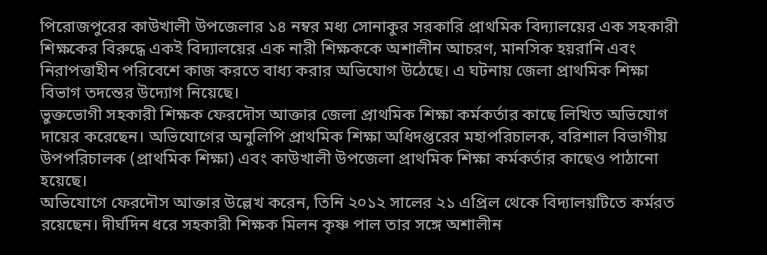পিরোজপুরের কাউখালী উপজেলার ১৪ নম্বর মধ্য সোনাকুর সরকারি প্রাথমিক বিদ্যালয়ের এক সহকারী শিক্ষকের বিরুদ্ধে একই বিদ্যালয়ের এক নারী শিক্ষককে অশালীন আচরণ, মানসিক হয়রানি এবং নিরাপত্তাহীন পরিবেশে কাজ করতে বাধ্য করার অভিযোগ উঠেছে। এ ঘটনায় জেলা প্রাথমিক শিক্ষা বিভাগ তদন্তের উদ্যোগ নিয়েছে।
ভুক্তভোগী সহকারী শিক্ষক ফেরদৌস আক্তার জেলা প্রাথমিক শিক্ষা কর্মকর্তার কাছে লিখিত অভিযোগ দায়ের করেছেন। অভিযোগের অনুলিপি প্রাথমিক শিক্ষা অধিদপ্তরের মহাপরিচালক, বরিশাল বিভাগীয় উপপরিচালক (প্রাথমিক শিক্ষা) এবং কাউখালী উপজেলা প্রাথমিক শিক্ষা কর্মকর্তার কাছেও পাঠানো হয়েছে।
অভিযোগে ফেরদৌস আক্তার উল্লেখ করেন, তিনি ২০১২ সালের ২১ এপ্রিল থেকে বিদ্যালয়টিতে কর্মরত রয়েছেন। দীর্ঘদিন ধরে সহকারী শিক্ষক মিলন কৃষ্ণ পাল তার সঙ্গে অশালীন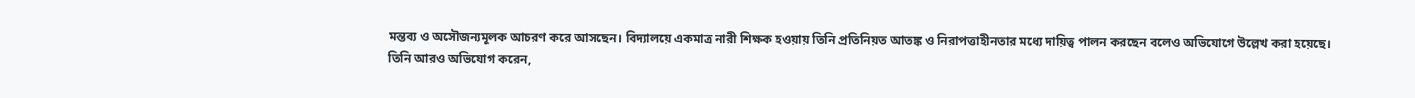মন্তব্য ও অসৌজন্যমূলক আচরণ করে আসছেন। বিদ্যালয়ে একমাত্র নারী শিক্ষক হওয়ায় তিনি প্রতিনিয়ত আতঙ্ক ও নিরাপত্তাহীনতার মধ্যে দায়িত্ব পালন করছেন বলেও অভিযোগে উল্লেখ করা হয়েছে।
তিনি আরও অভিযোগ করেন,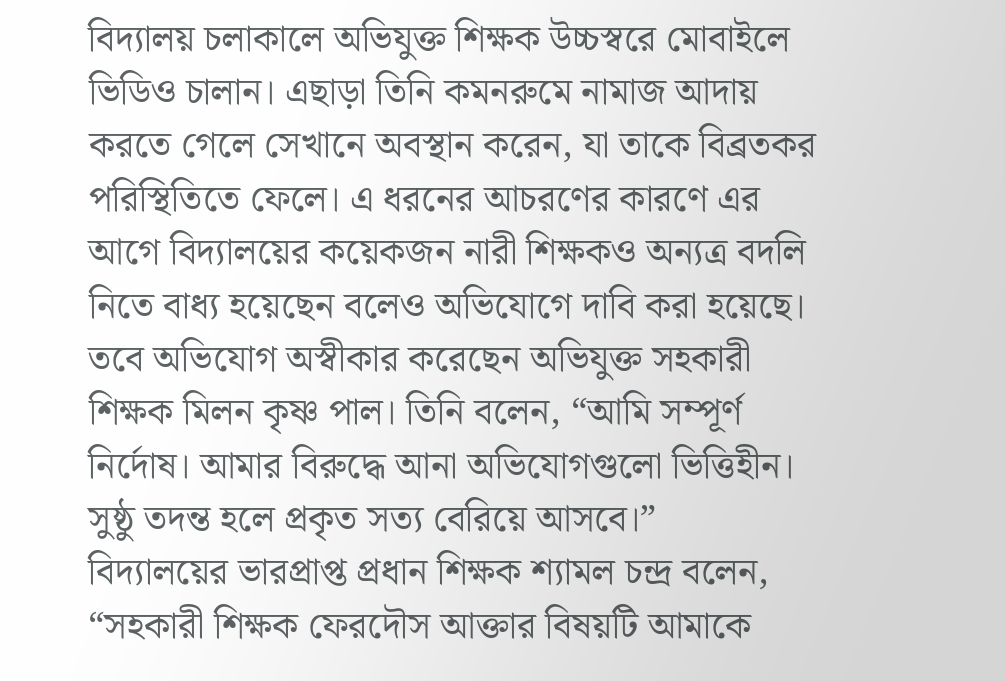বিদ্যালয় চলাকালে অভিযুক্ত শিক্ষক উচ্চস্বরে মোবাইলে ভিডিও চালান। এছাড়া তিনি কমনরুমে নামাজ আদায় করতে গেলে সেখানে অবস্থান করেন, যা তাকে বিব্রতকর পরিস্থিতিতে ফেলে। এ ধরনের আচরণের কারণে এর আগে বিদ্যালয়ের কয়েকজন নারী শিক্ষকও অন্যত্র বদলি নিতে বাধ্য হয়েছেন বলেও অভিযোগে দাবি করা হয়েছে।
তবে অভিযোগ অস্বীকার করেছেন অভিযুক্ত সহকারী শিক্ষক মিলন কৃষ্ণ পাল। তিনি বলেন, “আমি সম্পূর্ণ নির্দোষ। আমার বিরুদ্ধে আনা অভিযোগগুলো ভিত্তিহীন। সুষ্ঠু তদন্ত হলে প্রকৃত সত্য বেরিয়ে আসবে।”
বিদ্যালয়ের ভারপ্রাপ্ত প্রধান শিক্ষক শ্যামল চন্দ্র বলেন, “সহকারী শিক্ষক ফেরদৌস আক্তার বিষয়টি আমাকে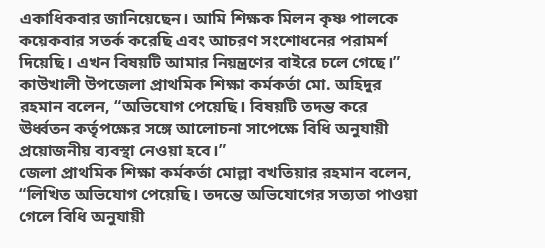একাধিকবার জানিয়েছেন। আমি শিক্ষক মিলন কৃষ্ণ পালকে কয়েকবার সতর্ক করেছি এবং আচরণ সংশোধনের পরামর্শ দিয়েছি। এখন বিষয়টি আমার নিয়ন্ত্রণের বাইরে চলে গেছে।”
কাউখালী উপজেলা প্রাথমিক শিক্ষা কর্মকর্তা মো. অহিদুর রহমান বলেন, “অভিযোগ পেয়েছি। বিষয়টি তদন্ত করে ঊর্ধ্বতন কর্তৃপক্ষের সঙ্গে আলোচনা সাপেক্ষে বিধি অনুযায়ী প্রয়োজনীয় ব্যবস্থা নেওয়া হবে।”
জেলা প্রাথমিক শিক্ষা কর্মকর্তা মোল্লা বখতিয়ার রহমান বলেন, “লিখিত অভিযোগ পেয়েছি। তদন্তে অভিযোগের সত্যতা পাওয়া গেলে বিধি অনুযায়ী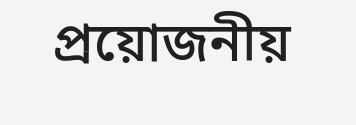প্রয়োজনীয়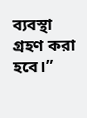ব্যবস্থা গ্রহণ করা হবে।”